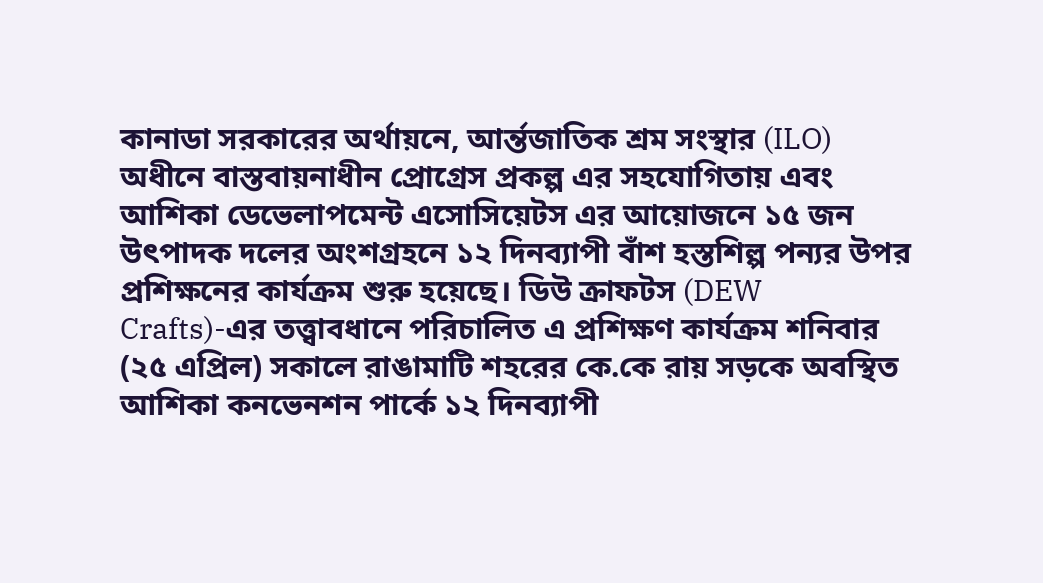কানাডা সরকারের অর্থায়নে, আর্ন্তজাতিক শ্রম সংস্থার (ILO) অধীনে বাস্তবায়নাধীন প্রোগ্রেস প্রকল্প এর সহযোগিতায় এবং আশিকা ডেভেলাপমেন্ট এসোসিয়েটস এর আয়োজনে ১৫ জন উৎপাদক দলের অংশগ্রহনে ১২ দিনব্যাপী বাঁশ হস্তশিল্প পন্যর উপর প্রশিক্ষনের কার্যক্রম শুরু হয়েছে। ডিউ ক্রাফটস (DEW Crafts)-এর তত্ত্বাবধানে পরিচালিত এ প্রশিক্ষণ কার্যক্রম শনিবার (২৫ এপ্রিল) সকালে রাঙামাটি শহরের কে.কে রায় সড়কে অবস্থিত আশিকা কনভেনশন পার্কে ১২ দিনব্যাপী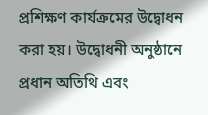প্রশিক্ষণ কার্যক্রমের উদ্বোধন করা হয়। উদ্বোধনী অনুষ্ঠানে প্রধান অতিথি এবং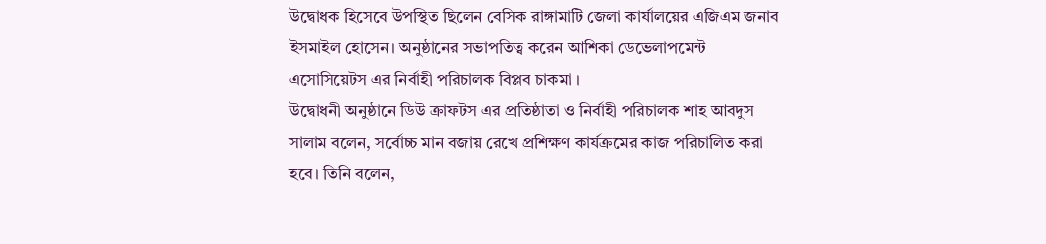উদ্বোধক হিসেবে উপস্থিত ছিলেন বেসিক রাঙ্গামাটি জেলা কার্যালয়ের এজিএম জনাব ইসমাইল হোসেন। অনুষ্ঠানের সভাপতিত্ব করেন আশিকা ডেভেলাপমেন্ট এসোসিয়েটস এর নির্বাহী পরিচালক বিপ্লব চাকমা ।
উদ্বোধনী অনুষ্ঠানে ডিউ ক্রাফটস এর প্রতিষ্ঠাতা ও নির্বাহী পরিচালক শাহ আবদুস সালাম বলেন, সর্বোচ্চ মান বজায় রেখে প্রশিক্ষণ কার্যক্রমের কাজ পরিচালিত করা হবে। তিনি বলেন,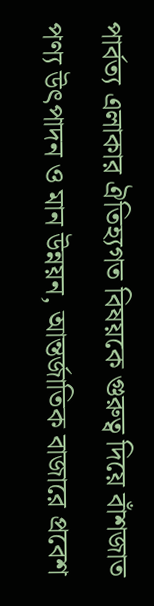পার্বত্য এলাকার ঐতিহ্যগত বিষয়কে গুরুত্ব দিয়ে বাঁশজাত পণ্য উৎপাদন ও মান উন্নয়ন, আন্তর্জাতিক বাজারে প্রবেশ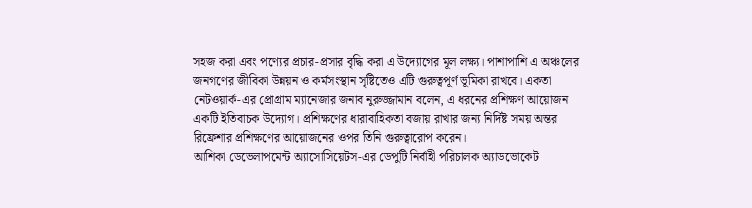সহজ করা এবং পণ্যের প্রচার-প্রসার বৃদ্ধি করা এ উদ্যোগের মূল লক্ষ্য। পাশাপাশি এ অঞ্চলের জনগণের জীবিকা উন্নয়ন ও কর্মসংস্থান সৃষ্টিতেও এটি গুরুত্বপূর্ণ ভূমিকা রাখবে। একতা নেটওয়ার্ক-এর প্রোগ্রাম ম্যানেজার জনাব নুরুজ্জামান বলেন, এ ধরনের প্রশিক্ষণ আয়োজন একটি ইতিবাচক উদ্যোগ। প্রশিক্ষণের ধারাবাহিকতা বজায় রাখার জন্য নির্দিষ্ট সময় অন্তর রিফ্রেশার প্রশিক্ষণের আয়োজনের ওপর তিনি গুরুত্বারোপ করেন।
আশিকা ডেভেলাপমেন্ট অ্যাসোসিয়েটস-এর ডেপুটি নির্বাহী পরিচালক অ্যাডভোকেট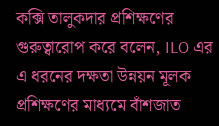কক্সি তালুকদার প্রশিক্ষণের গুরুত্বারোপ করে বলেন, ILO এর এ ধরনের দক্ষতা উন্নয়ন মূলক প্রশিক্ষণের মাধ্যমে বাঁশজাত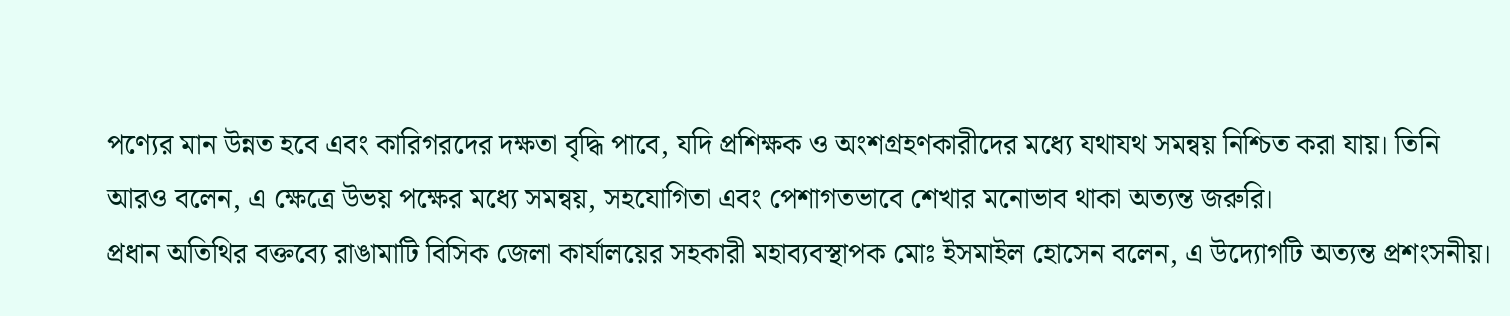পণ্যের মান উন্নত হবে এবং কারিগরদের দক্ষতা বৃদ্ধি পাবে, যদি প্রশিক্ষক ও অংশগ্রহণকারীদের মধ্যে যথাযথ সমন্বয় নিশ্চিত করা যায়। তিনি আরও বলেন, এ ক্ষেত্রে উভয় পক্ষের মধ্যে সমন্বয়, সহযোগিতা এবং পেশাগতভাবে শেখার মনোভাব থাকা অত্যন্ত জরুরি।
প্রধান অতিথির বক্তব্যে রাঙামাটি বিসিক জেলা কার্যালয়ের সহকারী মহাব্যবস্থাপক মোঃ ইসমাইল হোসেন বলেন, এ উদ্যোগটি অত্যন্ত প্রশংসনীয়।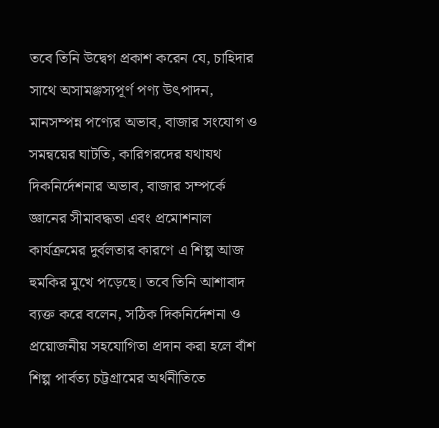তবে তিনি উদ্বেগ প্রকাশ করেন যে, চাহিদার সাথে অসামঞ্জস্যপূর্ণ পণ্য উৎপাদন, মানসম্পন্ন পণ্যের অভাব, বাজার সংযোগ ও সমন্বয়ের ঘাটতি, কারিগরদের যথাযথ দিকনির্দেশনার অভাব, বাজার সম্পর্কে জ্ঞানের সীমাবদ্ধতা এবং প্রমোশনাল কার্যক্রমের দুর্বলতার কারণে এ শিল্প আজ হুমকির মুখে পড়েছে। তবে তিনি আশাবাদ ব্যক্ত করে বলেন, সঠিক দিকনির্দেশনা ও প্রয়োজনীয় সহযোগিতা প্রদান করা হলে বাঁশ শিল্প পার্বত্য চট্টগ্রামের অর্থনীতিতে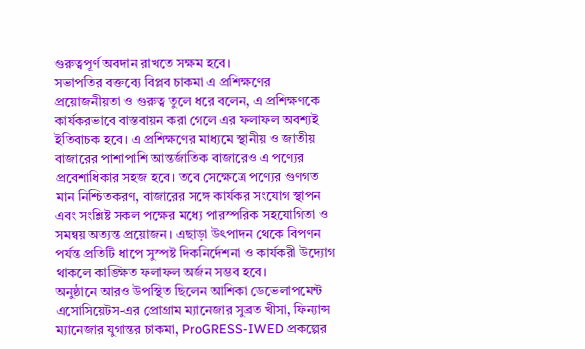গুরুত্বপূর্ণ অবদান রাখতে সক্ষম হবে।
সভাপতির বক্তব্যে বিপ্লব চাকমা এ প্রশিক্ষণের প্রয়োজনীয়তা ও গুরুত্ব তুলে ধরে বলেন, এ প্রশিক্ষণকে কার্যকরভাবে বাস্তবায়ন করা গেলে এর ফলাফল অবশ্যই ইতিবাচক হবে। এ প্রশিক্ষণের মাধ্যমে স্থানীয় ও জাতীয় বাজারের পাশাপাশি আন্তর্জাতিক বাজারেও এ পণ্যের প্রবেশাধিকার সহজ হবে। তবে সেক্ষেত্রে পণ্যের গুণগত মান নিশ্চিতকরণ, বাজারের সঙ্গে কার্যকর সংযোগ স্থাপন এবং সংশ্লিষ্ট সকল পক্ষের মধ্যে পারস্পরিক সহযোগিতা ও সমন্বয় অত্যন্ত প্রয়োজন। এছাড়া উৎপাদন থেকে বিপণন পর্যন্ত প্রতিটি ধাপে সুস্পষ্ট দিকনির্দেশনা ও কার্যকরী উদ্যোগ থাকলে কাঙ্ক্ষিত ফলাফল অর্জন সম্ভব হবে।
অনুষ্ঠানে আরও উপস্থিত ছিলেন আশিকা ডেভেলাপমেন্ট এসোসিয়েটস-এর প্রোগ্রাম ম্যানেজার সুব্রত খীসা, ফিন্যান্স ম্যানেজার যুগান্তর চাকমা, ProGRESS-IWED প্রকল্পের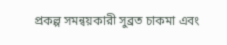প্রকল্প সমন্বয়কারী সুব্রত চাকমা এবং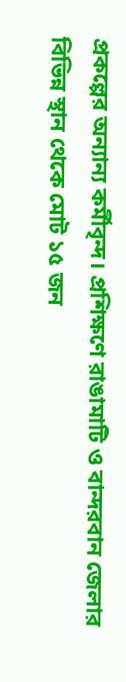প্রকল্পের অন্যান্য কর্মীবৃন্দ। প্রশিক্ষণে রাঙামাটি ও বান্দরবান জেলার বিভিন্ন স্থান থেকে মোট ১৫ জন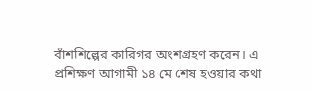বাঁশশিল্পের কারিগর অংশগ্রহণ করেন। এ প্রশিক্ষণ আগামী ১৪ মে শেষ হওয়ার কথা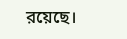রয়েছে।